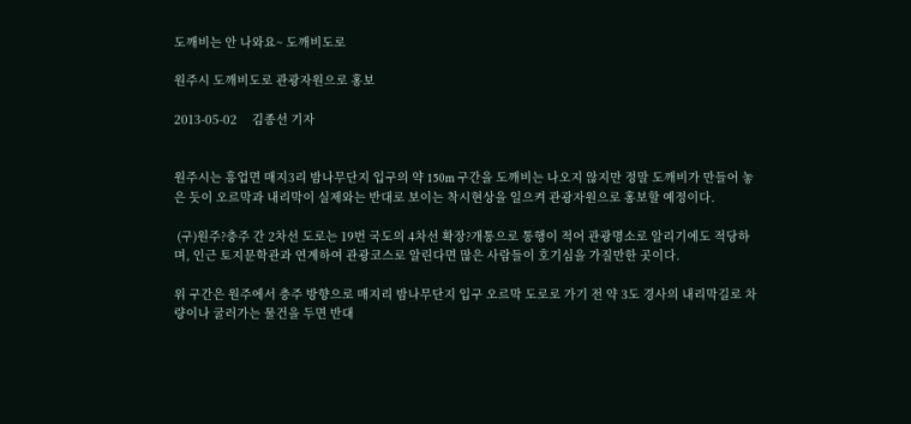도깨비는 안 나와요~ 도깨비도로

원주시 도깨비도로 관광자원으로 홍보

2013-05-02     김종선 기자


원주시는 흥업면 매지3리 밤나무단지 입구의 약 150m 구간을 도깨비는 나오지 않지만 정말 도깨비가 만들어 놓은 듯이 오르막과 내리막이 실제와는 반대로 보이는 착시현상을 일으켜 관광자원으로 홍보할 예정이다.

 (구)원주?충주 간 2차선 도로는 19번 국도의 4차선 확장?개통으로 통행이 적어 관광명소로 알리기에도 적당하며, 인근 토지문학관과 연계하여 관광코스로 알린다면 많은 사람들이 호기심을 가질만한 곳이다.

위 구간은 원주에서 충주 방향으로 매지리 밤나무단지 입구 오르막 도로로 가기 전 약 3도 경사의 내리막길로 차량이나 굴러가는 물건을 두면 반대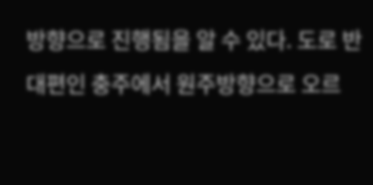방향으로 진행됨을 알 수 있다. 도로 반대편인 충주에서 원주방향으로 오르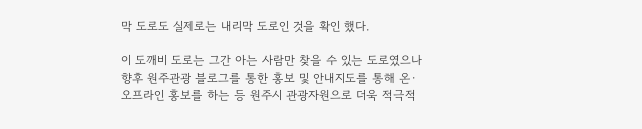막 도로도 실제로는 내리막 도로인 것을 확인 했다.

이 도깨비 도로는 그간 아는 사람만 찾을 수 있는 도로였으나 향후 원주관광 블로그를 통한 홍보 및 안내지도를 통해 온·오프라인 홍보를 하는 등 원주시 관광자원으로 더욱 적극적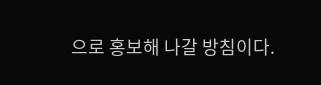으로 홍보해 나갈 방침이다.